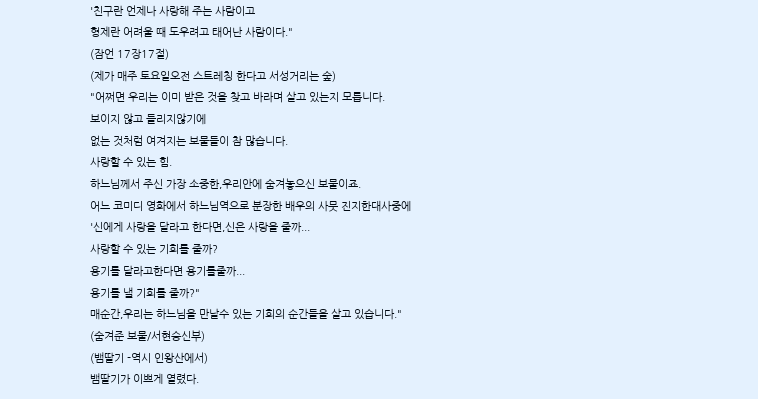'친구란 언제나 사랑해 주는 사람이고
형제란 어려울 때 도우려고 태어난 사람이다."
(잠언 17장17절)
(제가 매주 토요일오전 스트레칭 한다고 서성거리는 숲)
"어쩌면 우리는 이미 받은 것을 찾고 바라며 살고 있는지 모릅니다.
보이지 않고 들리지않기에
없는 것처럼 여겨지는 보물들이 참 많습니다.
사랑할 수 있는 힘.
하느님께서 주신 가장 소중한,우리안에 숨겨놓으신 보물이죠.
어느 코미디 영화에서 하느님역으로 분장한 배우의 사뭇 진지한대사중에
'신에게 사랑을 달라고 한다면,신은 사랑을 줄까...
사랑할 수 있는 기회를 줄까?
용기를 달라고한다면 용기를줄까...
용기를 낼 기회를 줄까?"
매순간,우리는 하느님을 만날수 있는 기회의 순간들을 살고 있습니다."
(숨겨준 보물/서현승신부)
(뱀딸기 -역시 인왕산에서)
뱀딸기가 이쁘게 열렸다.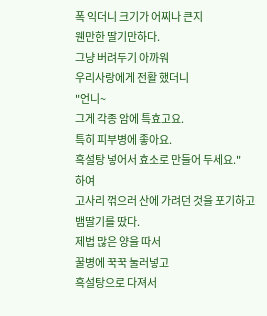폭 익더니 크기가 어찌나 큰지
웬만한 딸기만하다.
그냥 버려두기 아까워
우리사랑에게 전활 했더니
"언니~
그게 각종 암에 특효고요.
특히 피부병에 좋아요.
흑설탕 넣어서 효소로 만들어 두세요."
하여
고사리 꺾으러 산에 가려던 것을 포기하고
뱀딸기를 땄다.
제법 많은 양을 따서
꿀병에 꾹꾹 눌러넣고
흑설탕으로 다져서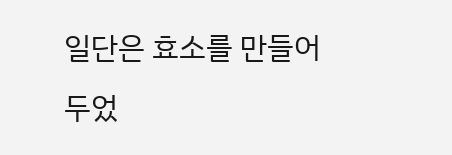일단은 효소를 만들어두었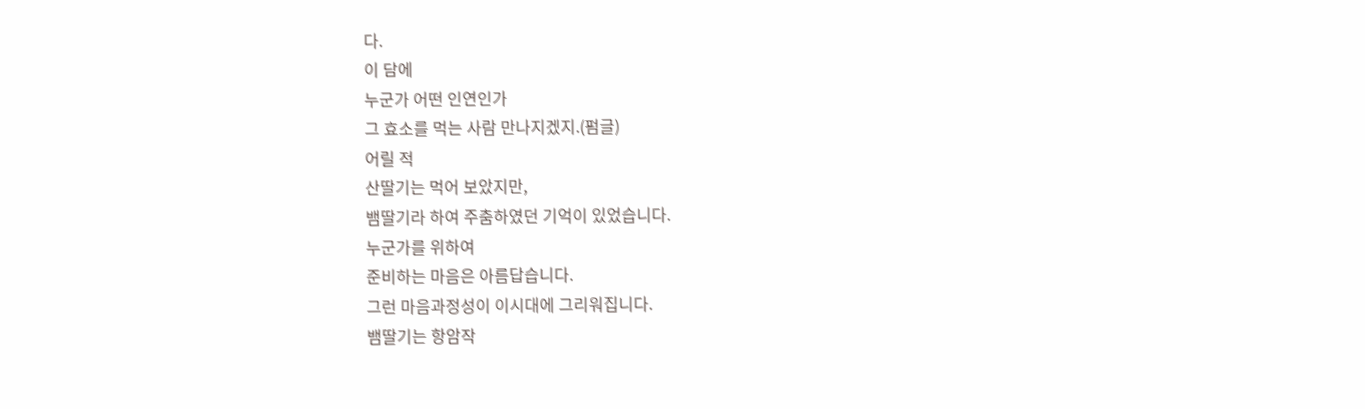다.
이 담에
누군가 어떤 인연인가
그 효소를 먹는 사람 만나지겠지.(펌글)
어릴 적
산딸기는 먹어 보았지만,
뱀딸기라 하여 주춤하였던 기억이 있었습니다.
누군가를 위하여
준비하는 마음은 아름답습니다.
그런 마음과정성이 이시대에 그리워집니다.
뱀딸기는 항암작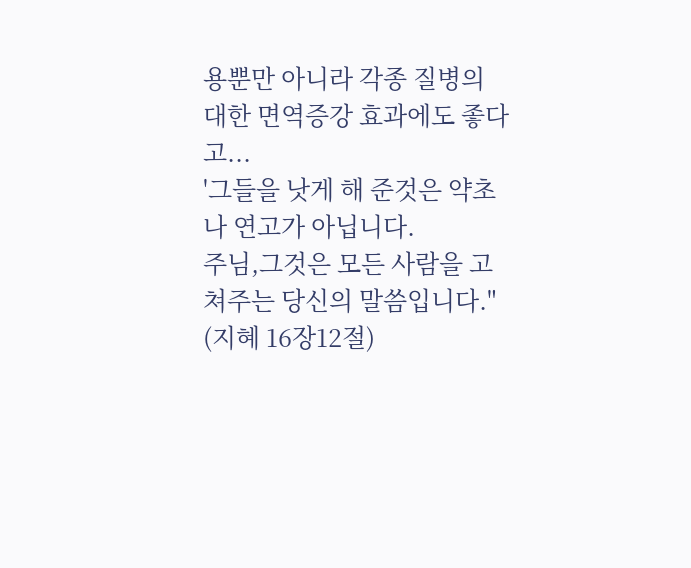용뿐만 아니라 각종 질병의 대한 면역증강 효과에도 좋다고...
'그들을 낫게 해 준것은 약초나 연고가 아닙니다.
주님,그것은 모든 사람을 고쳐주는 당신의 말씀입니다."
(지혜 16장12절)